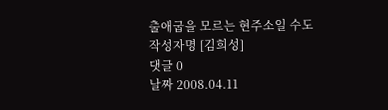출애굽을 모르는 현주소일 수도
작성자명 [김희성]
댓글 0
날짜 2008.04.11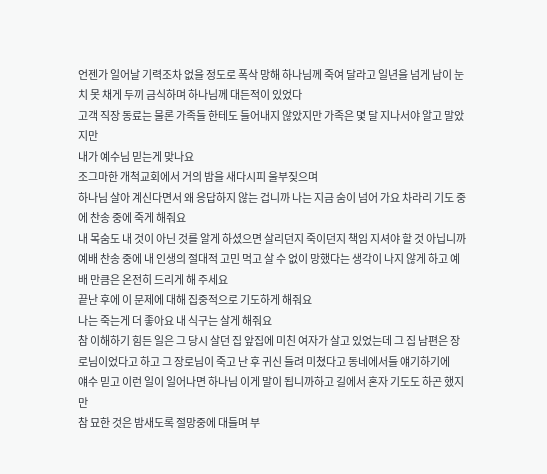언젠가 일어날 기력조차 없을 정도로 폭삭 망해 하나님께 죽여 달라고 일년을 넘게 남이 눈치 못 채게 두끼 금식하며 하나님께 대든적이 있었다
고객 직장 동료는 물론 가족들 한테도 들어내지 않았지만 가족은 몇 달 지나서야 알고 말았지만
내가 예수님 믿는게 맞나요
조그마한 개척교회에서 거의 밤을 새다시피 울부짖으며
하나님 살아 계신다면서 왜 응답하지 않는 겁니까 나는 지금 숨이 넘어 가요 차라리 기도 중에 찬송 중에 죽게 해줘요
내 목숨도 내 것이 아닌 것를 알게 하셨으면 살리던지 죽이던지 책임 지셔야 할 것 아닙니까
예배 찬송 중에 내 인생의 절대적 고민 먹고 살 수 없이 망했다는 생각이 나지 않게 하고 예배 만큼은 온전히 드리게 해 주세요
끝난 후에 이 문제에 대해 집중적으로 기도하게 해줘요
나는 죽는게 더 좋아요 내 식구는 살게 해줘요
참 이해하기 힘든 일은 그 당시 살던 집 앞집에 미친 여자가 살고 있었는데 그 집 남편은 장로님이었다고 하고 그 장로님이 죽고 난 후 귀신 들려 미쳤다고 동네에서들 얘기하기에
얘수 믿고 이런 일이 일어나면 하나님 이게 말이 됩니까하고 길에서 혼자 기도도 하곤 했지만
참 묘한 것은 밤새도록 절망중에 대들며 부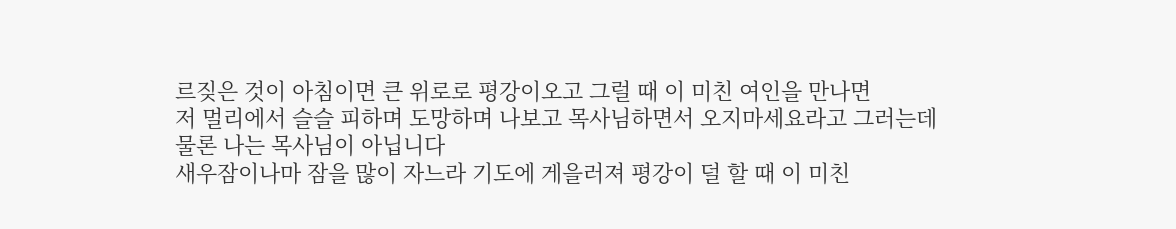르짖은 것이 아침이면 큰 위로로 평강이오고 그럴 때 이 미친 여인을 만나면
저 멀리에서 슬슬 피하며 도망하며 나보고 목사님하면서 오지마세요라고 그러는데
물론 나는 목사님이 아닙니다
새우잠이나마 잠을 많이 자느라 기도에 게을러져 평강이 덜 할 때 이 미친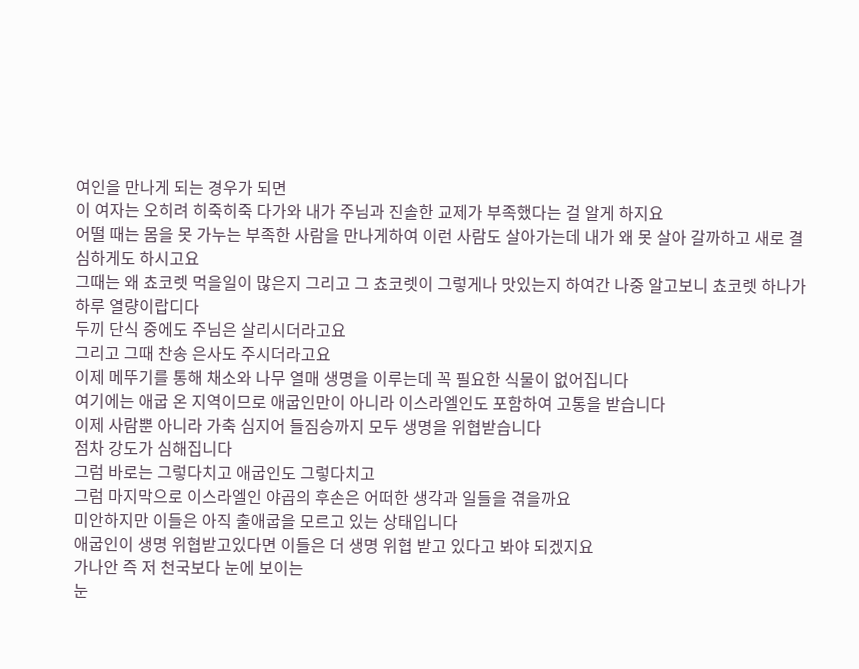여인을 만나게 되는 경우가 되면
이 여자는 오히려 히죽히죽 다가와 내가 주님과 진솔한 교제가 부족했다는 걸 알게 하지요
어떨 때는 몸을 못 가누는 부족한 사람을 만나게하여 이런 사람도 살아가는데 내가 왜 못 살아 갈까하고 새로 결심하게도 하시고요
그때는 왜 쵸코렛 먹을일이 많은지 그리고 그 쵸코렛이 그렇게나 맛있는지 하여간 나중 알고보니 쵸코렛 하나가 하루 열량이랍디다
두끼 단식 중에도 주님은 살리시더라고요
그리고 그때 찬송 은사도 주시더라고요
이제 메뚜기를 통해 채소와 나무 열매 생명을 이루는데 꼭 필요한 식물이 없어집니다
여기에는 애굽 온 지역이므로 애굽인만이 아니라 이스라엘인도 포함하여 고통을 받습니다
이제 사람뿐 아니라 가축 심지어 들짐승까지 모두 생명을 위협받습니다
점차 강도가 심해집니다
그럼 바로는 그렇다치고 애굽인도 그렇다치고
그럼 마지막으로 이스라엘인 야곱의 후손은 어떠한 생각과 일들을 겪을까요
미안하지만 이들은 아직 출애굽을 모르고 있는 상태입니다
애굽인이 생명 위협받고있다면 이들은 더 생명 위협 받고 있다고 봐야 되겠지요
가나안 즉 저 천국보다 눈에 보이는
눈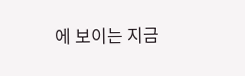에 보이는 지금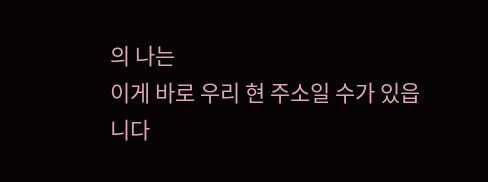의 나는
이게 바로 우리 현 주소일 수가 있읍니다